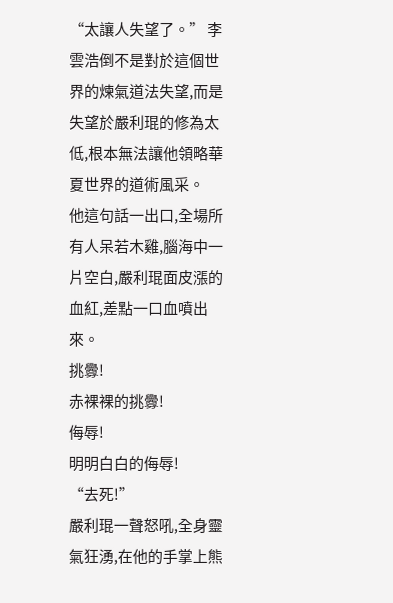“太讓人失望了。” 李雲浩倒不是對於這個世界的煉氣道法失望,而是失望於嚴利琨的修為太低,根本無法讓他領略華夏世界的道術風采。
他這句話一出口,全場所有人呆若木雞,腦海中一片空白,嚴利琨面皮漲的血紅,差點一口血噴出來。
挑釁!
赤裸裸的挑釁!
侮辱!
明明白白的侮辱!
“去死!”
嚴利琨一聲怒吼,全身靈氣狂湧,在他的手掌上熊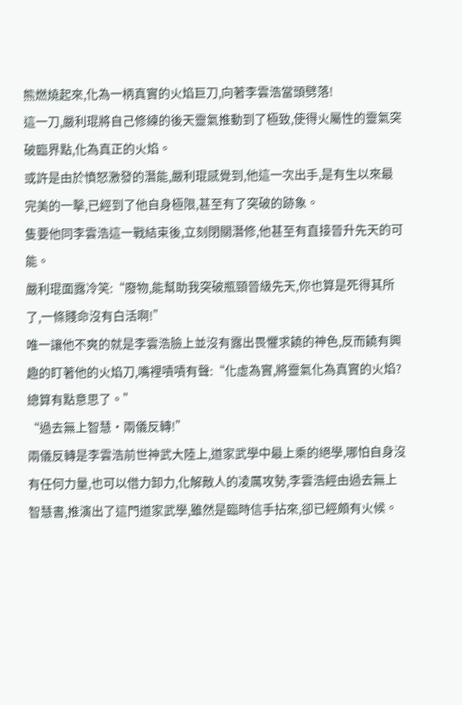熊燃燒起來,化為一柄真實的火焰巨刀,向著李雲浩當頭劈落!
這一刀,嚴利琨將自己修練的後天靈氣推動到了極致,使得火屬性的靈氣突破臨界點,化為真正的火焰。
或許是由於憤怒激發的潛能,嚴利琨感覺到,他這一次出手,是有生以來最完美的一擊,已經到了他自身極限,甚至有了突破的跡象。
隻要他同李雲浩這一戰結束後,立刻閉關潛修,他甚至有直接晉升先天的可能。
嚴利琨面露冷笑:“廢物,能幫助我突破瓶頸晉級先天,你也算是死得其所了,一條賤命沒有白活啊!”
唯一讓他不爽的就是李雲浩臉上並沒有露出畏懼求饒的神色,反而饒有興趣的盯著他的火焰刀,嘴裡嘖嘖有聲:“化虛為實,將靈氣化為真實的火焰?總算有點意思了。”
“過去無上智慧・兩儀反轉!”
兩儀反轉是李雲浩前世神武大陸上,道家武學中最上乘的絕學,哪怕自身沒有任何力量,也可以借力卸力,化解敵人的凌厲攻勢,李雲浩經由過去無上智慧書,推演出了這門道家武學,雖然是臨時信手拈來,卻已經頗有火候。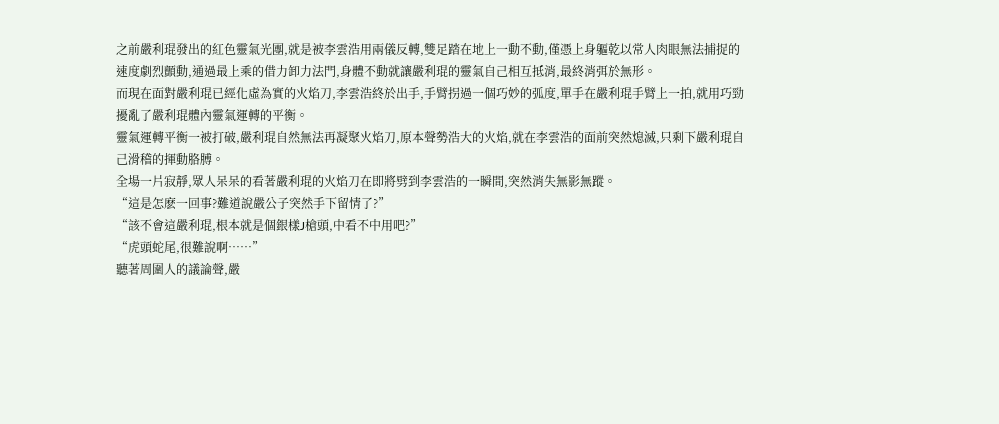之前嚴利琨發出的紅色靈氣光團,就是被李雲浩用兩儀反轉,雙足踏在地上一動不動,僅憑上身軀乾以常人肉眼無法捕捉的速度劇烈顫動,通過最上乘的借力卸力法門,身體不動就讓嚴利琨的靈氣自己相互抵消,最終消弭於無形。
而現在面對嚴利琨已經化虛為實的火焰刀,李雲浩終於出手,手臂拐過一個巧妙的弧度,單手在嚴利琨手臂上一拍,就用巧勁擾亂了嚴利琨體內靈氣運轉的平衡。
靈氣運轉平衡一被打破,嚴利琨自然無法再凝聚火焰刀,原本聲勢浩大的火焰,就在李雲浩的面前突然熄滅,只剩下嚴利琨自己滑稽的揮動胳膊。
全場一片寂靜,眾人呆呆的看著嚴利琨的火焰刀在即將劈到李雲浩的一瞬間,突然消失無影無蹤。
“這是怎麽一回事?難道說嚴公子突然手下留情了?”
“該不會這嚴利琨,根本就是個銀樣J槍頭,中看不中用吧?”
“虎頭蛇尾,很難說啊……”
聽著周圍人的議論聲,嚴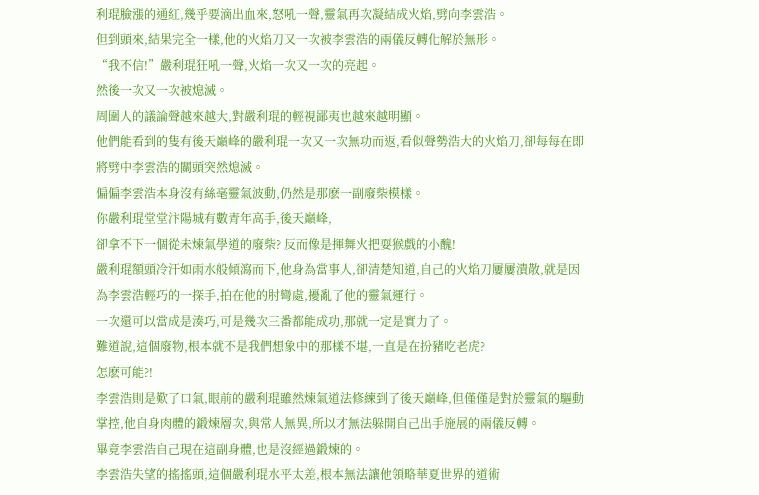利琨臉漲的通紅,幾乎要滴出血來,怒吼一聲,靈氣再次凝結成火焰,劈向李雲浩。
但到頭來,結果完全一樣,他的火焰刀又一次被李雲浩的兩儀反轉化解於無形。
“我不信!”嚴利琨狂吼一聲,火焰一次又一次的亮起。
然後一次又一次被熄滅。
周圍人的議論聲越來越大,對嚴利琨的輕視鄙夷也越來越明顯。
他們能看到的隻有後天巔峰的嚴利琨一次又一次無功而返,看似聲勢浩大的火焰刀,卻每每在即將劈中李雲浩的關頭突然熄滅。
偏偏李雲浩本身沒有絲毫靈氣波動,仍然是那麽一副廢柴模樣。
你嚴利琨堂堂汴陽城有數青年高手,後天巔峰,
卻拿不下一個從未煉氣學道的廢柴? 反而像是揮舞火把耍猴戲的小醜!
嚴利琨額頭冷汗如雨水般傾瀉而下,他身為當事人,卻清楚知道,自己的火焰刀屢屢潰散,就是因為李雲浩輕巧的一探手,拍在他的肘彎處,擾亂了他的靈氣運行。
一次還可以當成是湊巧,可是幾次三番都能成功,那就一定是實力了。
難道說,這個廢物,根本就不是我們想象中的那樣不堪,一直是在扮豬吃老虎?
怎麽可能?!
李雲浩則是歎了口氣,眼前的嚴利琨雖然煉氣道法修練到了後天巔峰,但僅僅是對於靈氣的驅動掌控,他自身肉體的鍛煉層次,與常人無異,所以才無法躲開自己出手施展的兩儀反轉。
畢竟李雲浩自己現在這副身體,也是沒經過鍛煉的。
李雲浩失望的搖搖頭,這個嚴利琨水平太差,根本無法讓他領略華夏世界的道術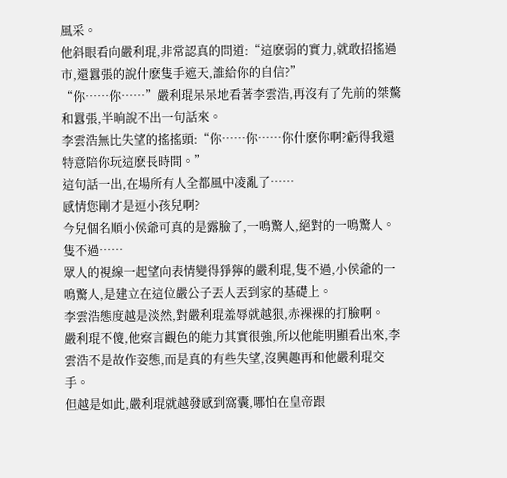風采。
他斜眼看向嚴利琨,非常認真的問道:“這麽弱的實力,就敢招搖過市,還囂張的說什麽隻手遮天,誰給你的自信?”
“你……你……”嚴利琨呆呆地看著李雲浩,再沒有了先前的桀驁和囂張,半晌說不出一句話來。
李雲浩無比失望的搖搖頭:“你……你……你什麽你啊?虧得我還特意陪你玩這麽長時間。”
這句話一出,在場所有人全都風中凌亂了……
感情您剛才是逗小孩兒啊?
今兒個名順小侯爺可真的是露臉了,一鳴驚人,絕對的一鳴驚人。
隻不過……
眾人的視線一起望向表情變得猙獰的嚴利琨,隻不過,小侯爺的一鳴驚人,是建立在這位嚴公子丟人丟到家的基礎上。
李雲浩態度越是淡然,對嚴利琨羞辱就越狠,赤裸裸的打臉啊。
嚴利琨不傻,他察言觀色的能力其實很強,所以他能明顯看出來,李雲浩不是故作姿態,而是真的有些失望,沒興趣再和他嚴利琨交手。
但越是如此,嚴利琨就越發感到窩囊,哪怕在皇帝跟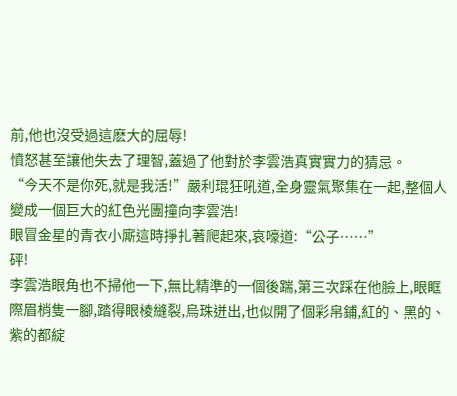前,他也沒受過這麽大的屈辱!
憤怒甚至讓他失去了理智,蓋過了他對於李雲浩真實實力的猜忌。
“今天不是你死,就是我活!”嚴利琨狂吼道,全身靈氣聚集在一起,整個人變成一個巨大的紅色光團撞向李雲浩!
眼冒金星的青衣小廝這時掙扎著爬起來,哀嚎道:“公子……”
砰!
李雲浩眼角也不掃他一下,無比精準的一個後踹,第三次踩在他臉上,眼眶際眉梢隻一腳,踏得眼棱縫裂,烏珠迸出,也似開了個彩帛鋪,紅的、黑的、紫的都綻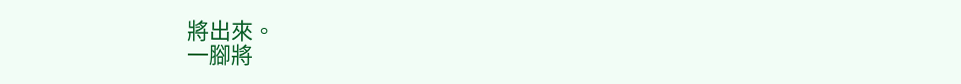將出來。
一腳將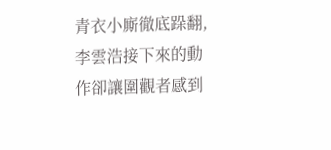青衣小廝徹底跺翻,李雲浩接下來的動作卻讓圍觀者感到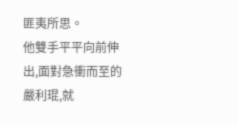匪夷所思。
他雙手平平向前伸出,面對急衝而至的嚴利琨,就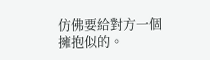仿佛要給對方一個擁抱似的。